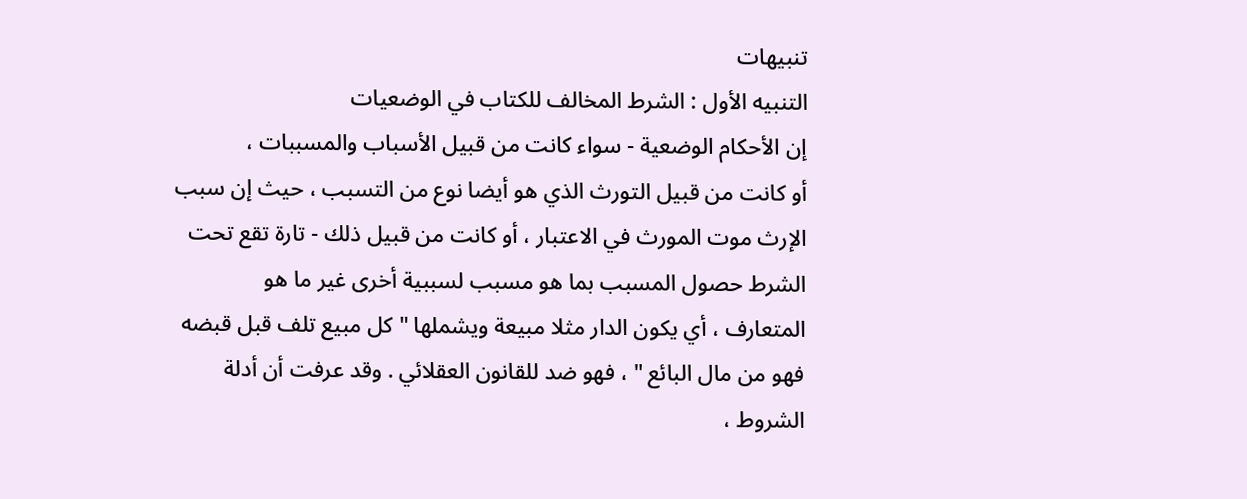تنبيهات
التنبيه الأول : الشرط المخالف للكتاب في الوضعيات
إن الأحكام الوضعية - سواء كانت من قبيل الأسباب والمسببات ،
أو كانت من قبيل التورث الذي هو أيضا نوع من التسبب ، حيث إن سبب
الإرث موت المورث في الاعتبار ، أو كانت من قبيل ذلك - تارة تقع تحت
الشرط حصول المسبب بما هو مسبب لسببية أخرى غير ما هو
المتعارف ، أي يكون الدار مثلا مبيعة ويشملها " كل مبيع تلف قبل قبضه
فهو من مال البائع " ، فهو ضد للقانون العقلائي . وقد عرفت أن أدلة
الشروط ،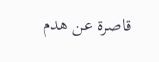قاصرة عن هدم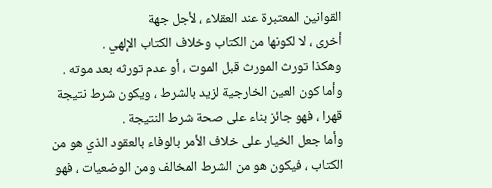القوانين المعتبرة عند العقلاء ، لأجل جهة
أخرى ، لا لكونها من الكتاب وخلاف الكتاب الإلهي .
وهكذا تورث المورث قبل الموت ، أو عدم تورثه بعد موته .
وأما كون العين الخارجية لزيد بالشرط ، ويكون شرط نتيجة
قهرا ، فهو جائز بناء على صحة شرط النتيجة .
وأما جعل الخيار على خلاف الأمر بالوفاء بالعقود الذي هو من
الكتاب ، فيكون هو من الشرط المخالف ومن الوضعيات ، فهو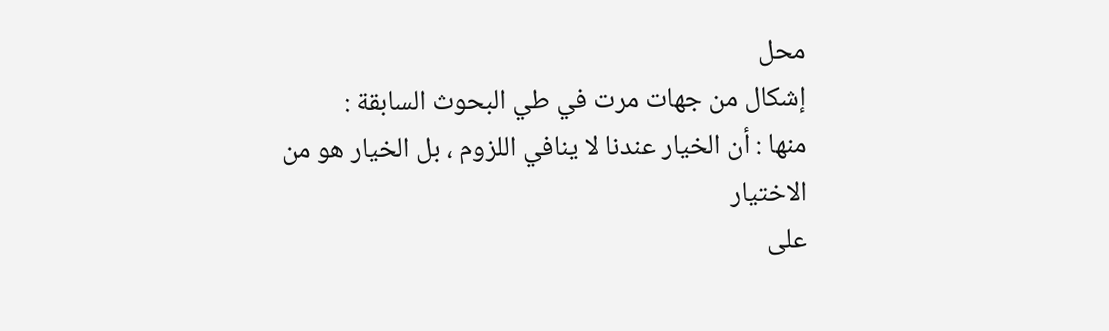محل
إشكال من جهات مرت في طي البحوث السابقة :
منها : أن الخيار عندنا لا ينافي اللزوم ، بل الخيار هو من الاختيار
على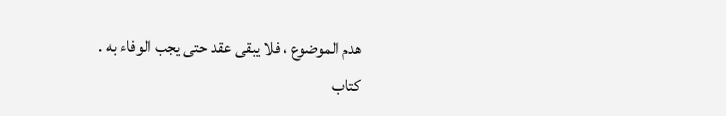هدم الموضوع ، فلا يبقى عقد حتى يجب الوفاء به .
كتاب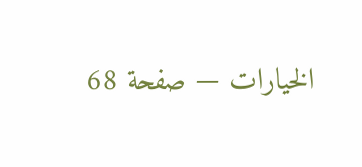الخيارات — صفحة 68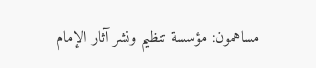مساهمون: مؤسسة تنظيم ونشر آثار الإمام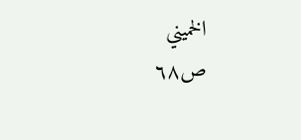الخميني
ص٦٨